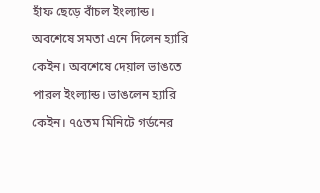হাঁফ ছেড়ে বাঁচল ইংল্যান্ড। অবশেষে সমতা এনে দিলেন হ্যারি কেইন। অবশেষে দেয়াল ভাঙতে পারল ইংল্যান্ড। ভাঙলেন হ্যারি কেইন। ৭৫তম মিনিটে গর্ডনের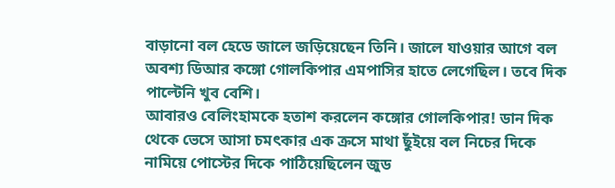বাড়ানো বল হেডে জালে জড়িয়েছেন তিনি। জালে যাওয়ার আগে বল অবশ্য ডিআর কঙ্গো গোলকিপার এমপাসির হাতে লেগেছিল। তবে দিক পাল্টেনি খুব বেশি।
আবারও বেলিংহামকে হতাশ করলেন কঙ্গোর গোলকিপার! ডান দিক থেকে ভেসে আসা চমৎকার এক ক্রসে মাথা ছুঁইয়ে বল নিচের দিকে নামিয়ে পোস্টের দিকে পাঠিয়েছিলেন জুড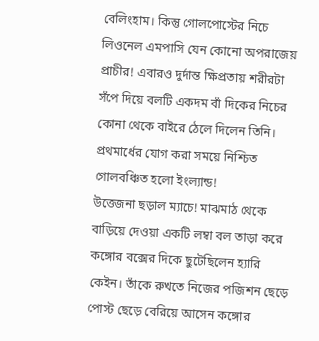বেলিংহাম। কিন্তু গোলপোস্টের নিচে লিওনেল এমপাসি যেন কোনো অপরাজেয় প্রাচীর! এবারও দুর্দান্ত ক্ষিপ্রতায় শরীরটা সঁপে দিয়ে বলটি একদম বাঁ দিকের নিচের কোনা থেকে বাইরে ঠেলে দিলেন তিনি। প্রথমার্ধের যোগ করা সময়ে নিশ্চিত গোলবঞ্চিত হলো ইংল্যান্ড!
উত্তেজনা ছড়াল ম্যাচে! মাঝমাঠ থেকে বাড়িয়ে দেওয়া একটি লম্বা বল তাড়া করে কঙ্গোর বক্সের দিকে ছুটেছিলেন হ্যারি কেইন। তাঁকে রুখতে নিজের পজিশন ছেড়ে পোস্ট ছেড়ে বেরিয়ে আসেন কঙ্গোর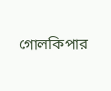গোলকিপার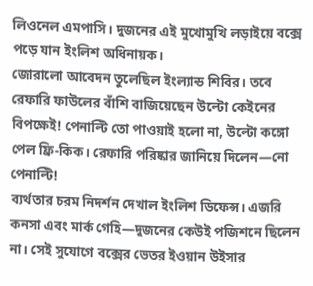লিওনেল এমপাসি। দুজনের এই মুখোমুখি লড়াইয়ে বক্সে পড়ে যান ইংলিশ অধিনায়ক।
জোরালো আবেদন তুলেছিল ইংল্যান্ড শিবির। তবে রেফারি ফাউলের বাঁশি বাজিয়েছেন উল্টো কেইনের বিপক্ষেই! পেনাল্টি তো পাওয়াই হলো না, উল্টো কঙ্গো পেল ফ্রি-কিক। রেফারি পরিষ্কার জানিয়ে দিলেন—নো পেনাল্টি!
ব্যর্থতার চরম নিদর্শন দেখাল ইংলিশ ডিফেন্স। এজরি কনসা এবং মার্ক গেহি—দুজনের কেউই পজিশনে ছিলেন না। সেই সুযোগে বক্সের ভেতর ইওয়ান উইসার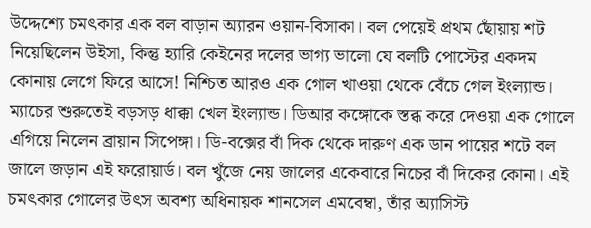উদ্দেশ্যে চমৎকার এক বল বাড়ান অ্যারন ওয়ান-বিসাকা। বল পেয়েই প্রথম ছোঁয়ায় শট নিয়েছিলেন উইসা, কিন্তু হ্যারি কেইনের দলের ভাগ্য ভালো যে বলটি পোস্টের একদম কোনায় লেগে ফিরে আসে! নিশ্চিত আরও এক গোল খাওয়া থেকে বেঁচে গেল ইংল্যান্ড।
ম্যাচের শুরুতেই বড়সড় ধাক্কা খেল ইংল্যান্ড। ডিআর কঙ্গোকে স্তব্ধ করে দেওয়া এক গোলে এগিয়ে নিলেন ব্রায়ান সিপেঙ্গা। ডি-বক্সের বাঁ দিক থেকে দারুণ এক ডান পায়ের শটে বল জালে জড়ান এই ফরোয়ার্ড। বল খুঁজে নেয় জালের একেবারে নিচের বাঁ দিকের কোনা। এই চমৎকার গোলের উৎস অবশ্য অধিনায়ক শানসেল এমবেম্বা, তাঁর অ্যাসিস্ট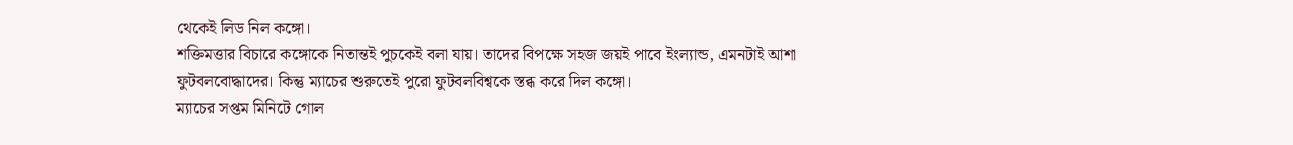থেকেই লিড নিল কঙ্গো।
শক্তিমত্তার বিচারে কঙ্গোকে নিতান্তই পুচকেই বলা যায়। তাদের বিপক্ষে সহজ জয়ই পাবে ইংল্যান্ড, এমনটাই আশা ফুটবলবোদ্ধাদের। কিন্তু ম্যাচের শুরুতেই পুরো ফুটবলবিশ্বকে স্তব্ধ করে দিল কঙ্গো।
ম্যাচের সপ্তম মিনিটে গোল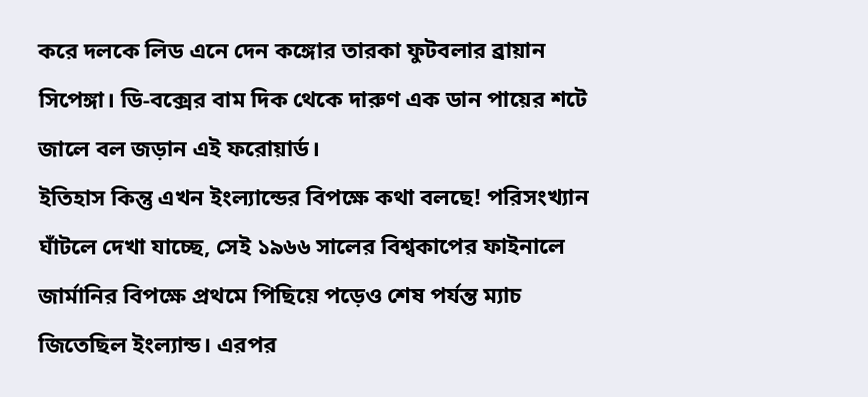করে দলকে লিড এনে দেন কঙ্গোর তারকা ফুটবলার ব্রায়ান সিপেঙ্গা। ডি-বক্সের বাম দিক থেকে দারুণ এক ডান পায়ের শটে জালে বল জড়ান এই ফরোয়ার্ড।
ইতিহাস কিন্তু এখন ইংল্যান্ডের বিপক্ষে কথা বলছে! পরিসংখ্যান ঘাঁটলে দেখা যাচ্ছে, সেই ১৯৬৬ সালের বিশ্বকাপের ফাইনালে জার্মানির বিপক্ষে প্রথমে পিছিয়ে পড়েও শেষ পর্যন্ত ম্যাচ জিতেছিল ইংল্যান্ড। এরপর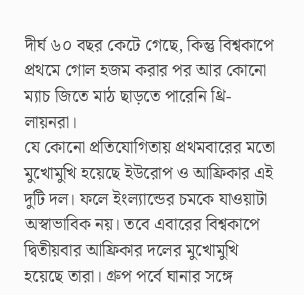দীর্ঘ ৬০ বছর কেটে গেছে, কিন্তু বিশ্বকাপে প্রথমে গোল হজম করার পর আর কোনো ম্যাচ জিতে মাঠ ছাড়তে পারেনি থ্রি-লায়নরা।
যে কোনো প্রতিযোগিতায় প্রথমবারের মতো মুখোমুখি হয়েছে ইউরোপ ও আফ্রিকার এই দুটি দল। ফলে ইংল্যান্ডের চমকে যাওয়াটা অস্বাভাবিক নয়। তবে এবারের বিশ্বকাপে দ্বিতীয়বার আফ্রিকার দলের মুখোমুখি হয়েছে তারা। গ্রুপ পর্বে ঘানার সঙ্গে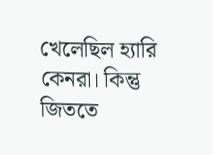খেলেছিল হ্যারি কেনরা। কিন্তু জিততে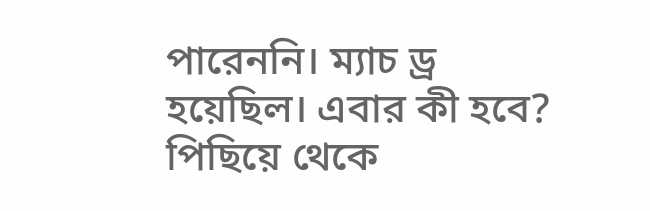পারেননি। ম্যাচ ড্র হয়েছিল। এবার কী হবে?
পিছিয়ে থেকে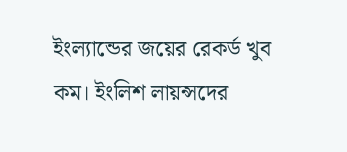ইংল্যান্ডের জয়ের রেকর্ড খুব কম। ইংলিশ লায়ন্সদের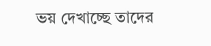ভয় দেখাচ্ছে তাদের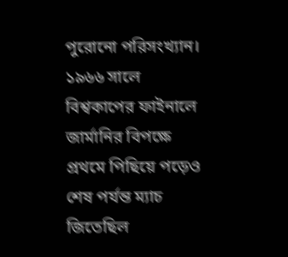পুরোনো পরিসংখ্যান। ১৯৬৬ সালে বিশ্বকাপের ফাইনালে জার্মানির বিপক্ষে প্রথমে পিছিয়ে পড়েও শেষ পর্যন্ত ম্যাচ জিতেছিল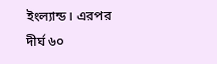ইংল্যান্ড। এরপর দীর্ঘ ৬০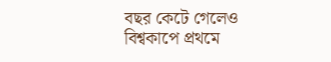বছর কেটে গেলেও বিশ্বকাপে প্রথমে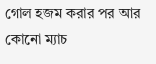গোল হজম করার পর আর কোনো ম্যাচ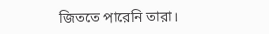জিততে পারেনি তারা।